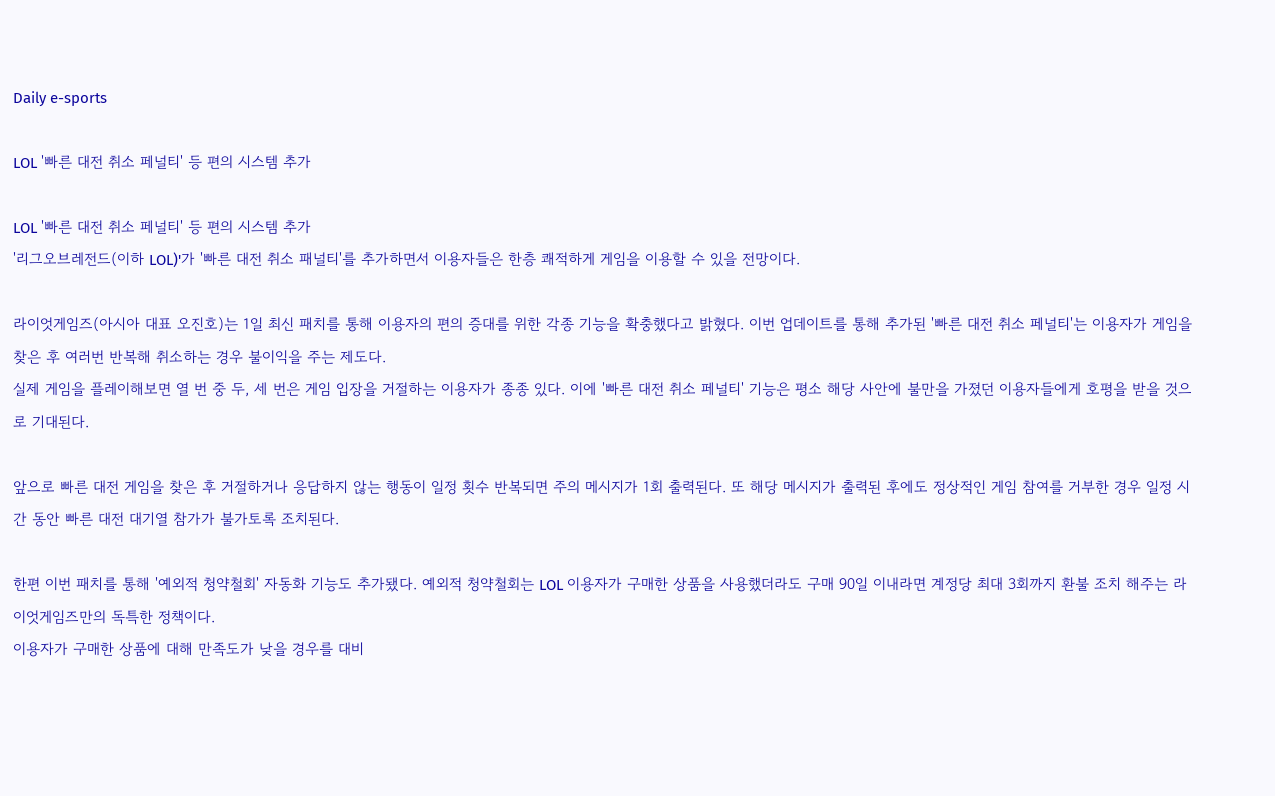Daily e-sports

LOL '빠른 대전 취소 페널티' 등 편의 시스템 추가

LOL '빠른 대전 취소 페널티' 등 편의 시스템 추가
'리그오브레전드(이하 LOL)'가 '빠른 대전 취소 패널티'를 추가하면서 이용자들은 한층 쾌적하게 게임을 이용할 수 있을 전망이다.

라이엇게임즈(아시아 대표 오진호)는 1일 최신 패치를 통해 이용자의 편의 증대를 위한 각종 기능을 확충했다고 밝혔다. 이번 업데이트를 통해 추가된 '빠른 대전 취소 페널티'는 이용자가 게임을 찾은 후 여러번 반복해 취소하는 경우 불이익을 주는 제도다.
실제 게임을 플레이해보면 열 번 중 두, 세 번은 게임 입장을 거절하는 이용자가 종종 있다. 이에 '빠른 대전 취소 페널티' 기능은 평소 해당 사안에 불만을 가졌던 이용자들에게 호평을 받을 것으로 기대된다.

앞으로 빠른 대전 게임을 찾은 후 거절하거나 응답하지 않는 행동이 일정 횟수 반복되면 주의 메시지가 1회 출력된다. 또 해당 메시지가 출력된 후에도 정상적인 게임 참여를 거부한 경우 일정 시간 동안 빠른 대전 대기열 참가가 불가토록 조치된다.

한편 이번 패치를 통해 '예외적 청약철회' 자동화 기능도 추가됐다. 예외적 청약철회는 LOL 이용자가 구매한 상품을 사용했더라도 구매 90일 이내라면 계정당 최대 3회까지 환불 조치 해주는 라이엇게임즈만의 독특한 정책이다.
이용자가 구매한 상품에 대해 만족도가 낮을 경우를 대비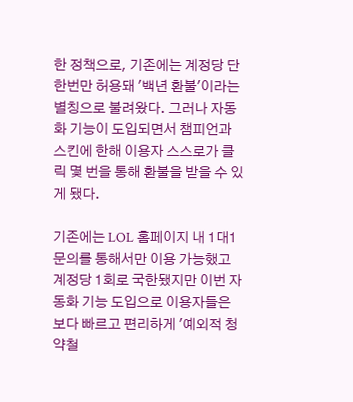한 정책으로, 기존에는 계정당 단 한번만 허용돼 '백년 환불'이라는 별칭으로 불려왔다. 그러나 자동화 기능이 도입되면서 챔피언과 스킨에 한해 이용자 스스로가 클릭 몇 번을 통해 환불을 받을 수 있게 됐다.

기존에는 LOL 홈페이지 내 1대1 문의를 통해서만 이용 가능했고 계정당 1회로 국한됐지만 이번 자동화 기능 도입으로 이용자들은 보다 빠르고 편리하게 '예외적 청약철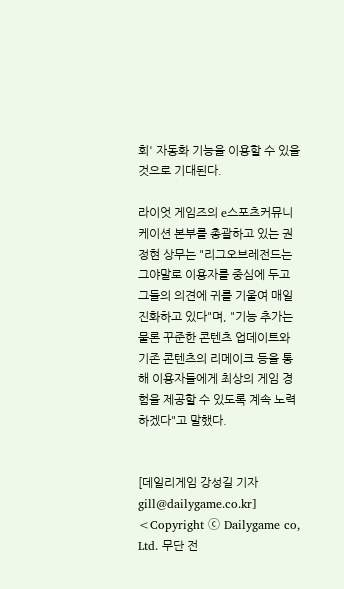회' 자동화 기능을 이용할 수 있을 것으로 기대된다.

라이엇 게임즈의 e스포츠커뮤니케이션 본부를 총괄하고 있는 권정현 상무는 "리그오브레전드는 그야말로 이용자를 중심에 두고 그들의 의견에 귀를 기울여 매일 진화하고 있다"며, "기능 추가는 물론 꾸준한 콘텐츠 업데이트와 기존 콘텐츠의 리메이크 등을 통해 이용자들에게 최상의 게임 경험을 제공할 수 있도록 계속 노력하겠다"고 말했다.


[데일리게임 강성길 기자 gill@dailygame.co.kr]
<Copyright ⓒ Dailygame co, Ltd. 무단 전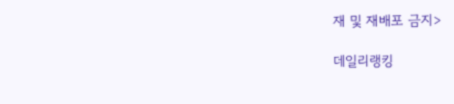재 및 재배포 금지>

데일리랭킹